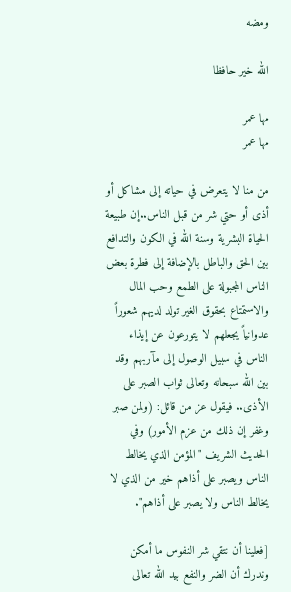ومضه

الله خير حافظا

مها عمر
مها عمر

من منا لا يتعرض في حياته إلى مشاكل أو أذى أو حتي شر من قبل الناس..إن طبيعة الحياة البشرية وسنة الله في الكون والتدافع بين الحق والباطل بالإضافة إلى فطرة بعض الناس المجبولة على الطمع وحب المال والاستمتاع بحقوق الغير تولد لديهم شعوراً عدوانياً يجعلهم لا يتورعون عن إيذاء الناس في سبيل الوصول إلى مآربهم وقد بين الله سبحانه وتعالى ثواب الصبر على الأذى.. فيقول عز من قائل: (ولمن صبر وغفر إن ذلك من عزم الأمور) وفي الحديث الشريف "المؤمن الذي يخالط الناس ويصبر على أذاهم خير من الذي لا يخالط الناس ولا يصبر على أذاهم".

[فعلينا أن نتقي شر النفوس ما أمكن وندرك أن الضر والنفع بيد الله تعالى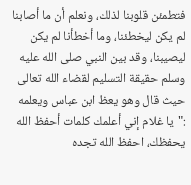فتطمئن قلوبنا لذلك، ونعلم أن ما أصابنا لم يكن ليخطئنا، وما أخطأنا لم يكن ليصيبنا، وقد بين النبي صلى الله عليه وسلم حقيقة التسليم لقضاء الله تعالى حيث قال وهو يعظ ابن عباس ويعلمه :"يا غلام إني أعلمك كلمات أحفظ الله يحفظك، احفظ الله تجده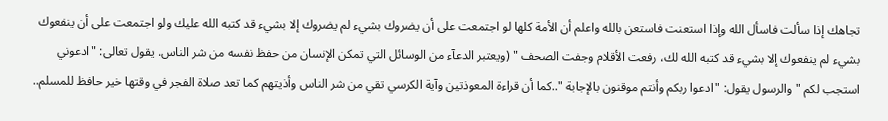تجاهك إذا سألت فاسأل الله وإذا استعنت فاستعن بالله واعلم أن الأمة كلها لو اجتمعت على أن يضروك بشيء لم يضروك إلا بشيء قد كتبه الله عليك ولو اجتمعت على أن ينفعوك بشيء لم ينفعوك إلا بشيء قد كتبه الله لك، رفعت الأقلام وجفت الصحف " (ويعتبر الدعآء من الوسائل التي تمكن الإنسان من حفظ نفسه من شر الناس. يقول تعالى: "ادعوني استجب لكم "والرسول يقول: "ادعوا ربكم وأنتم موقنون بالإجابة "..كما أن قراءة المعوذتين وآية الكرسي تقي من شر الناس وأذيتهم كما تعد صلاة الفجر في وقتها خير حافظ للمسلم..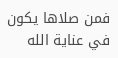فمن صلاها يكون في عناية الله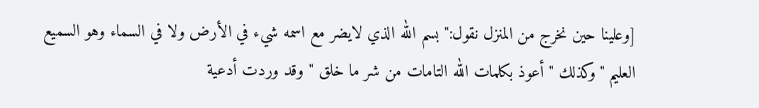[وعلينا حين نخرج من المنزل نقول:"بسم الله الذي لايضر مع اسمه شيء في الأرض ولا في السماء وهو السميع العليم "وكذلك "أعوذ بكلمات الله التامات من شر ما خلق " وقد وردت أدعية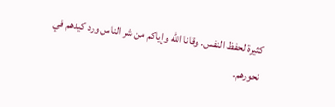كثيرة لحفظ النفس. وقانا الله وإياكم من شر الناس ورد كيدهم في نحورهم.